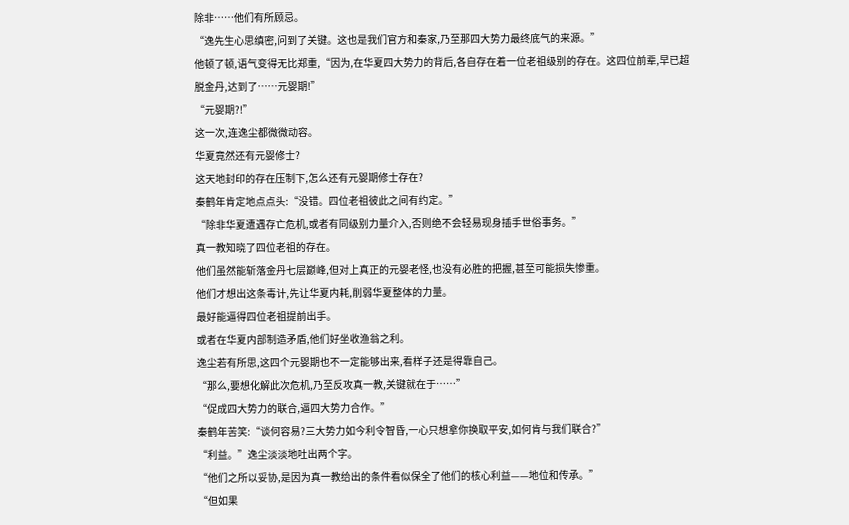除非……他们有所顾忌。
“逸先生心思缜密,问到了关键。这也是我们官方和秦家,乃至那四大势力最终底气的来源。”
他顿了顿,语气变得无比郑重,“因为,在华夏四大势力的背后,各自存在着一位老祖级别的存在。这四位前辈,早已超脱金丹,达到了……元婴期!”
“元婴期?!”
这一次,连逸尘都微微动容。
华夏竟然还有元婴修士?
这天地封印的存在压制下,怎么还有元婴期修士存在?
秦鹤年肯定地点点头:“没错。四位老祖彼此之间有约定。”
“除非华夏遭遇存亡危机,或者有同级别力量介入,否则绝不会轻易现身插手世俗事务。”
真一教知晓了四位老祖的存在。
他们虽然能斩落金丹七层巅峰,但对上真正的元婴老怪,也没有必胜的把握,甚至可能损失惨重。
他们才想出这条毒计,先让华夏内耗,削弱华夏整体的力量。
最好能逼得四位老祖提前出手。
或者在华夏内部制造矛盾,他们好坐收渔翁之利。
逸尘若有所思,这四个元婴期也不一定能够出来,看样子还是得靠自己。
“那么,要想化解此次危机,乃至反攻真一教,关键就在于……”
“促成四大势力的联合,逼四大势力合作。”
秦鹤年苦笑:“谈何容易?三大势力如今利令智昏,一心只想拿你换取平安,如何肯与我们联合?”
“利益。”逸尘淡淡地吐出两个字。
“他们之所以妥协,是因为真一教给出的条件看似保全了他们的核心利益——地位和传承。”
“但如果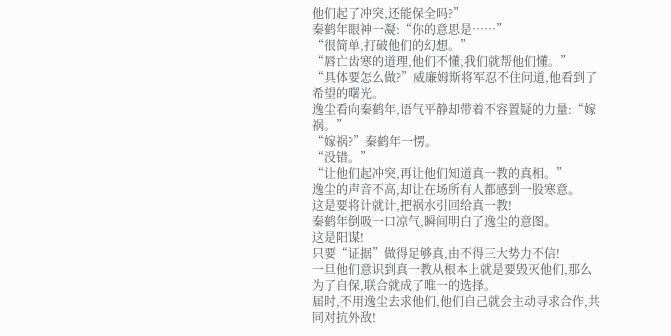他们起了冲突,还能保全吗?”
秦鹤年眼神一凝:“你的意思是……”
“很简单,打破他们的幻想。”
“唇亡齿寒的道理,他们不懂,我们就帮他们懂。”
“具体要怎么做?”威廉姆斯将军忍不住问道,他看到了希望的曙光。
逸尘看向秦鹤年,语气平静却带着不容置疑的力量:“嫁祸。”
“嫁祸?”秦鹤年一愣。
“没错。”
“让他们起冲突,再让他们知道真一教的真相。”
逸尘的声音不高,却让在场所有人都感到一股寒意。
这是要将计就计,把祸水引回给真一教!
秦鹤年倒吸一口凉气,瞬间明白了逸尘的意图。
这是阳谋!
只要“证据”做得足够真,由不得三大势力不信!
一旦他们意识到真一教从根本上就是要毁灭他们,那么为了自保,联合就成了唯一的选择。
届时,不用逸尘去求他们,他们自己就会主动寻求合作,共同对抗外敌!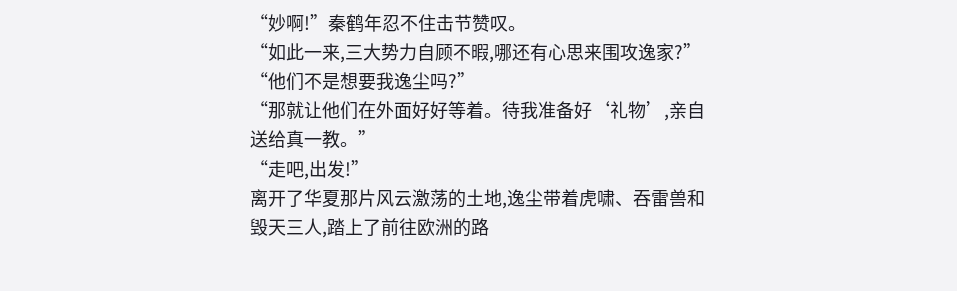“妙啊!”秦鹤年忍不住击节赞叹。
“如此一来,三大势力自顾不暇,哪还有心思来围攻逸家?”
“他们不是想要我逸尘吗?”
“那就让他们在外面好好等着。待我准备好‘礼物’,亲自送给真一教。”
“走吧,出发!”
离开了华夏那片风云激荡的土地,逸尘带着虎啸、吞雷兽和毁天三人,踏上了前往欧洲的路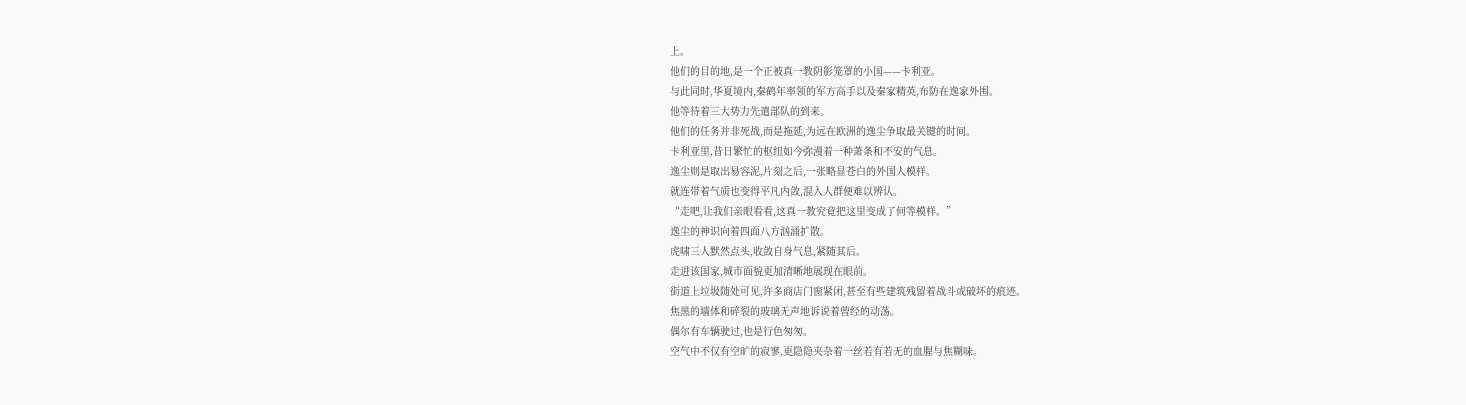上。
他们的目的地,是一个正被真一教阴影笼罩的小国——卡利亚。
与此同时,华夏境内,秦鹤年率领的军方高手以及秦家精英,布防在逸家外围。
他等待着三大势力先遣部队的到来。
他们的任务并非死战,而是拖延,为远在欧洲的逸尘争取最关键的时间。
卡利亚里,昔日繁忙的枢纽如今弥漫着一种萧条和不安的气息。
逸尘则是取出易容泥,片刻之后,一张略显苍白的外国人模样。
就连带着气质也变得平凡内敛,混入人群便难以辨认。
“走吧,让我们亲眼看看,这真一教究竟把这里变成了何等模样。”
逸尘的神识向着四面八方汹涌扩散。
虎啸三人默然点头,收敛自身气息,紧随其后。
走进该国家,城市面貌更加清晰地展现在眼前。
街道上垃圾随处可见,许多商店门窗紧闭,甚至有些建筑残留着战斗或破坏的痕迹。
焦黑的墙体和碎裂的玻璃无声地诉说着曾经的动荡。
偶尔有车辆驶过,也是行色匆匆。
空气中不仅有空旷的寂寥,更隐隐夹杂着一丝若有若无的血腥与焦糊味。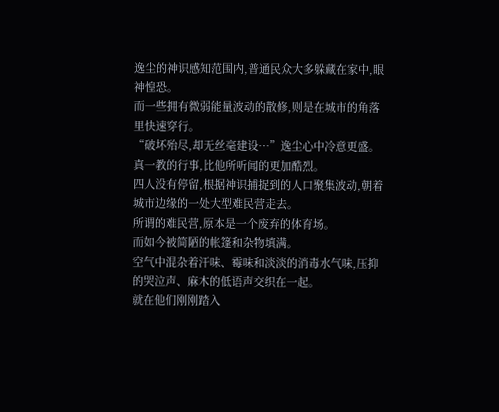逸尘的神识感知范围内,普通民众大多躲藏在家中,眼神惶恐。
而一些拥有微弱能量波动的散修,则是在城市的角落里快速穿行。
“破坏殆尽,却无丝毫建设…”逸尘心中冷意更盛。
真一教的行事,比他所听闻的更加酷烈。
四人没有停留,根据神识捕捉到的人口聚集波动,朝着城市边缘的一处大型难民营走去。
所谓的难民营,原本是一个废弃的体育场。
而如今被简陋的帐篷和杂物填满。
空气中混杂着汗味、霉味和淡淡的消毒水气味,压抑的哭泣声、麻木的低语声交织在一起。
就在他们刚刚踏入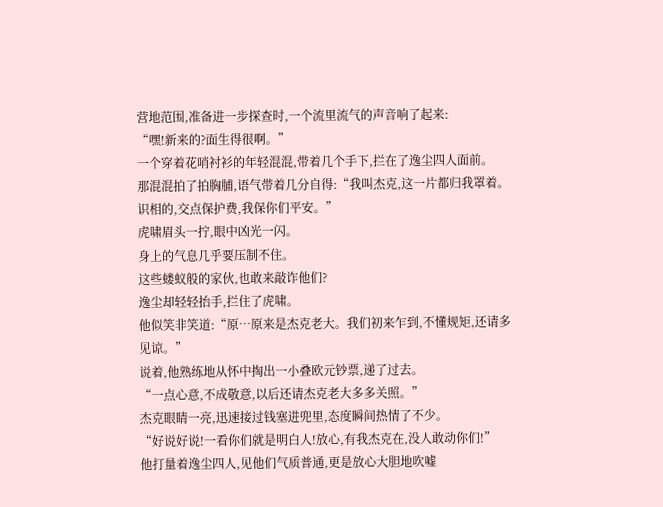营地范围,准备进一步探查时,一个流里流气的声音响了起来:
“嘿!新来的?面生得很啊。”
一个穿着花哨衬衫的年轻混混,带着几个手下,拦在了逸尘四人面前。
那混混拍了拍胸脯,语气带着几分自得:“我叫杰克,这一片都归我罩着。识相的,交点保护费,我保你们平安。”
虎啸眉头一拧,眼中凶光一闪。
身上的气息几乎要压制不住。
这些蝼蚁般的家伙,也敢来敲诈他们?
逸尘却轻轻抬手,拦住了虎啸。
他似笑非笑道:“原…原来是杰克老大。我们初来乍到,不懂规矩,还请多见谅。”
说着,他熟练地从怀中掏出一小叠欧元钞票,递了过去。
“一点心意,不成敬意,以后还请杰克老大多多关照。”
杰克眼睛一亮,迅速接过钱塞进兜里,态度瞬间热情了不少。
“好说好说!一看你们就是明白人!放心,有我杰克在,没人敢动你们!”
他打量着逸尘四人,见他们气质普通,更是放心大胆地吹嘘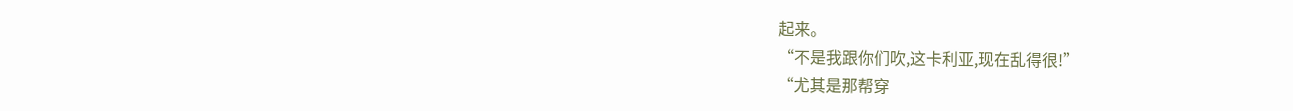起来。
“不是我跟你们吹,这卡利亚,现在乱得很!”
“尤其是那帮穿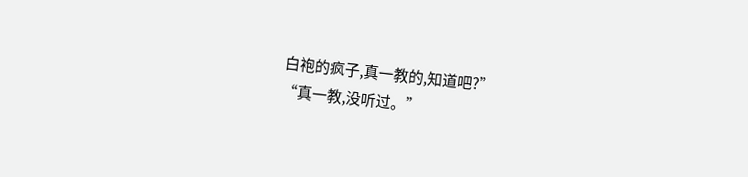白袍的疯子,真一教的,知道吧?”
“真一教,没听过。”